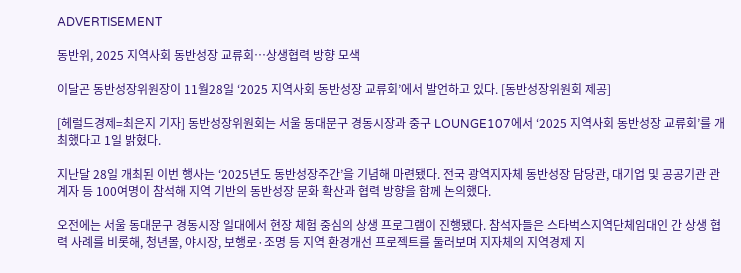ADVERTISEMENT

동반위, 2025 지역사회 동반성장 교류회…상생협력 방향 모색

이달곤 동반성장위원장이 11월28일 ‘2025 지역사회 동반성장 교류회’에서 발언하고 있다. [동반성장위원회 제공]

[헤럴드경제=최은지 기자] 동반성장위원회는 서울 동대문구 경동시장과 중구 LOUNGE107에서 ‘2025 지역사회 동반성장 교류회’를 개최했다고 1일 밝혔다.

지난달 28일 개최된 이번 행사는 ‘2025년도 동반성장주간’을 기념해 마련됐다. 전국 광역지자체 동반성장 담당관, 대기업 및 공공기관 관계자 등 100여명이 참석해 지역 기반의 동반성장 문화 확산과 협력 방향을 함께 논의했다.

오전에는 서울 동대문구 경동시장 일대에서 현장 체험 중심의 상생 프로그램이 진행됐다. 참석자들은 스타벅스지역단체임대인 간 상생 협력 사례를 비롯해, 청년몰, 야시장, 보행로·조명 등 지역 환경개선 프로젝트를 둘러보며 지자체의 지역경제 지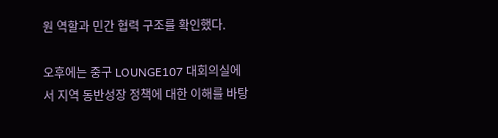원 역할과 민간 협력 구조를 확인했다.

오후에는 중구 LOUNGE107 대회의실에서 지역 동반성장 정책에 대한 이해를 바탕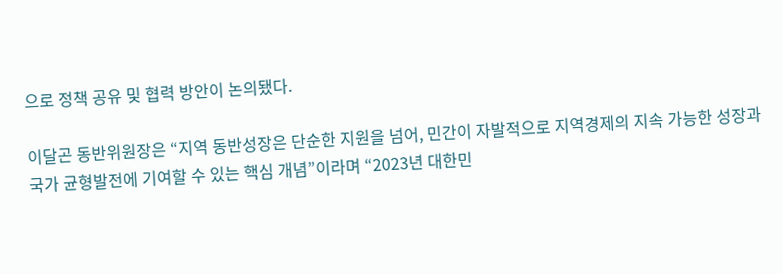으로 정책 공유 및 협력 방안이 논의됐다.

이달곤 동반위원장은 “지역 동반성장은 단순한 지원을 넘어, 민간이 자발적으로 지역경제의 지속 가능한 성장과 국가 균형발전에 기여할 수 있는 핵심 개념”이라며 “2023년 대한민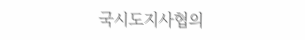국시도지사협의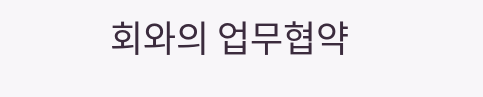회와의 업무협약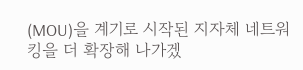(MOU)을 계기로 시작된 지자체 네트워킹을 더 확장해 나가겠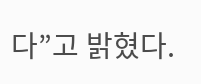다”고 밝혔다.